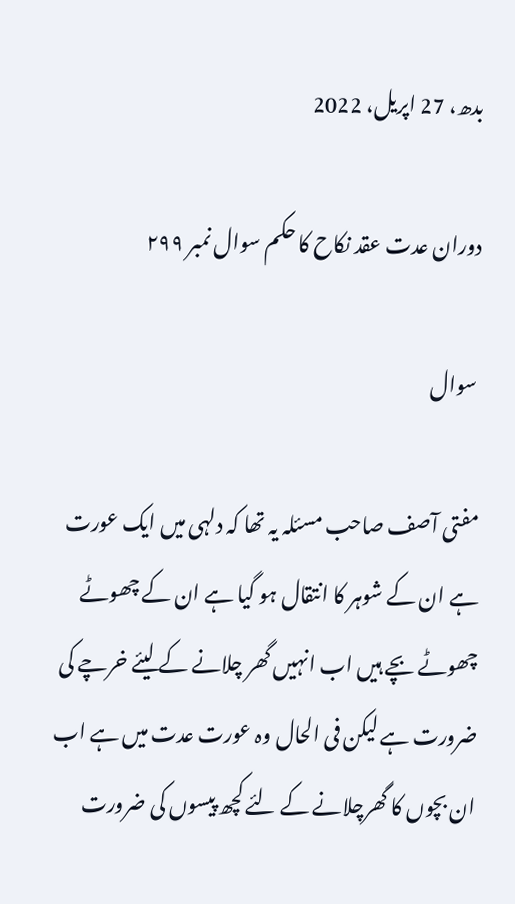بدھ، 27 اپریل، 2022

دوران عدت عقد نکاح کا حکم سوال نمبر ٢٩٩

 سوال

مفتی آصف صاحب مسئلہ یہ تھا کہ دلہی میں ایک عورت ہے ان کے شوہر کا انتقال ہو گیا ہے ان کے چھوٹے چھوٹے بچے ہیں اب انہیں گھر چلانے کے لیئے خرچے کی ضرورت ہے لیکن فی الحال وہ عورت عدت میں ہے اب ان بچوں کا گھرچلانے کے لئے کچھ پیسوں کی ضرورت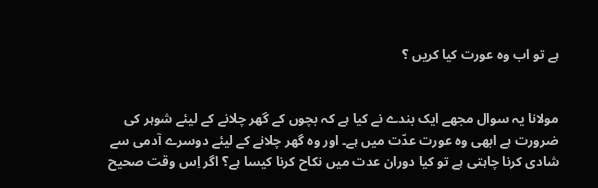ہے تو اب وہ عورت کیا کریں ؟


مولانا یہ سوال مجھے ایک بندے نے کیا ہے کہ بچوں کے گھر چلانے کے لیئے شوہر کی ضرورت ہے ابھی وہ عورت عدّت میں ہے۔ اور وہ گھر چلانے کے لیئے دوسرے آدمی سے شادی کرنا چاہتی ہے تو کیا دوران عدت میں نکاح کرنا کیسا ہے؟ اگر اِس وقت صحیح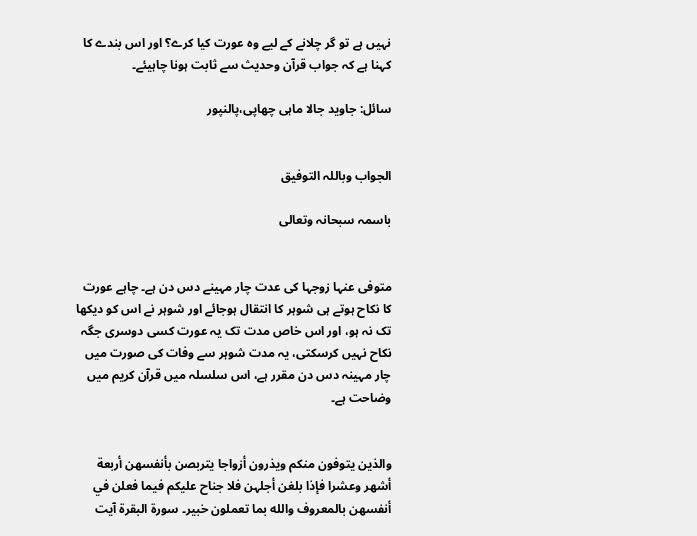نہیں ہے تو گر چلانے کے لیے وہ عورت کیا کرے؟ اور اس بندے کا کہنا ہے کہ جواب قرآن وحدیث سے ثابت ہونا چاہیئے۔

سائل: جاوید جالا ماہی چھاپی،پالنپور


الجواب وباللہ التوفیق

باسمہ سبحانہ وتعالی


متوفی عنہا زوجہا کی عدت چار مہینے دس دن ہے۔ چاہے عورت کا نکاح ہوتے ہی شوہر کا انتقال ہوجائے اور شوہر نے اس کو دیکھا تک نہ ہو، اور اس خاص مدت تک یہ عورت کسی دوسری جگہ نکاح نہیں کرسکتی، یہ مدت شوہر سے وفات کی صورت میں چار مہینہ دس دن مقرر ہے، اس سلسلہ میں قرآن کریم میں وضاحت ہے۔


والذین یتوفون منکم ویذرون أزواجا یتربصن بأنفسھن أربعة أشھر وعشرا فإذا بلغن أجلہن فلا جناح علیکم فیما فعلن في أنفسھن بالمعروف والله بما تعملون خبیر۔ سورۃ البقرة آیت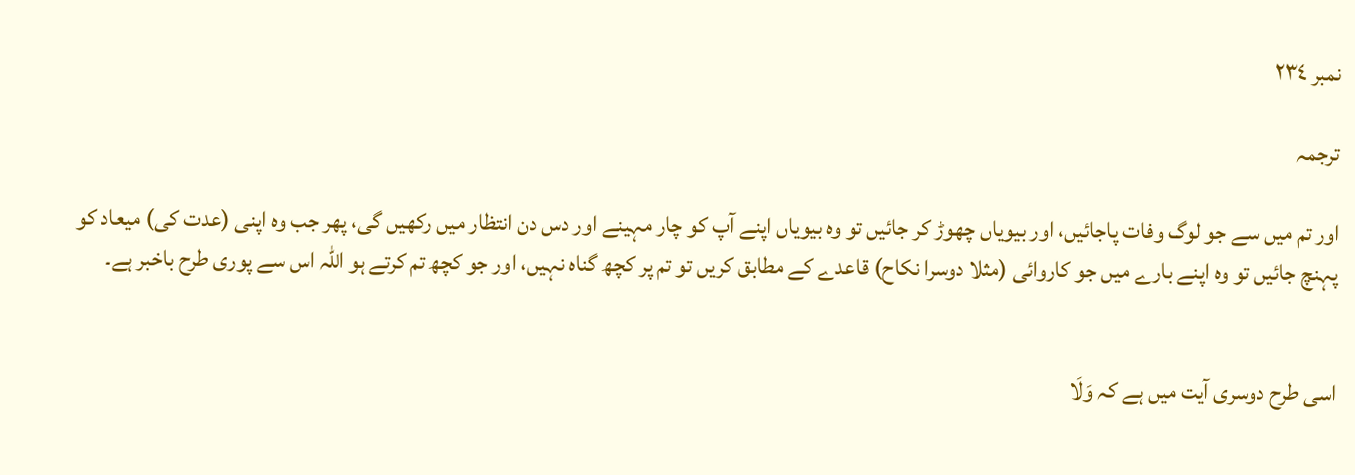نمبر ٢٣٤

ترجمہ

اور تم میں سے جو لوگ وفات پاجائیں، اور بیویاں چھوڑ کر جائیں تو وہ بیویاں اپنے آپ کو چار مہینے اور دس دن انتظار میں رکھیں گی، پھر جب وہ اپنی (عدت کی) میعاد کو پہنچ جائیں تو وہ اپنے بارے میں جو کاروائی (مثلا دوسرا نکاح) قاعدے کے مطابق کریں تو تم پر کچھ گناہ نہیں، اور جو کچھ تم کرتے ہو اللہ اس سے پوری طرح باخبر ہے۔


اسی طرح دوسری آیت میں ہے کہ وَلَا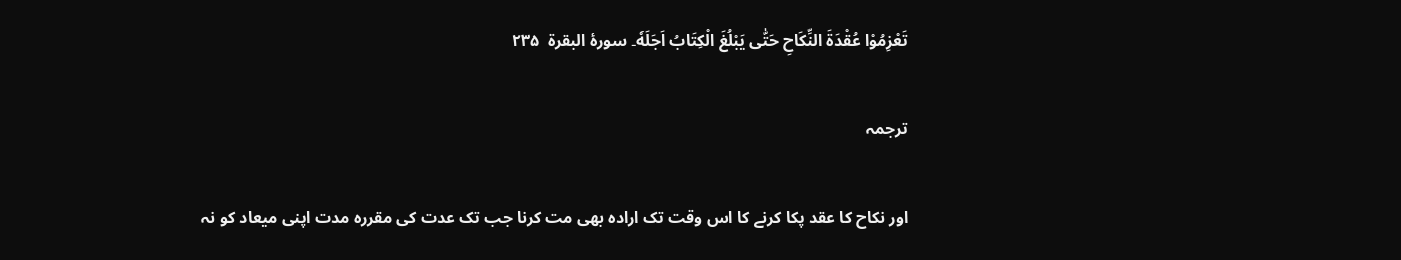تَعْزِمُوْا عُقْدَةَ النِّكَاحِ حَتّٰى يَبْلُغَ الْكِتَابُ اَجَلَهٗ۔ سورۂ البقرۃ  ۲۳۵

ترجمہ

اور نکاح کا عقد پکا کرنے کا اس وقت تک ارادہ بھی مت کرنا جب تک عدت کی مقررہ مدت اپنی میعاد کو نہ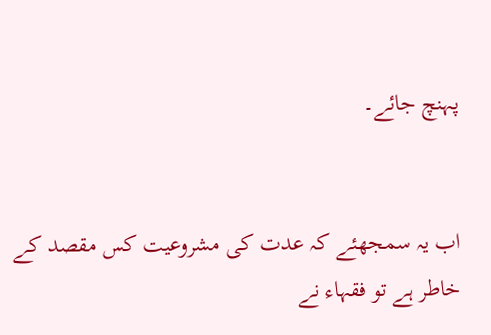پہنچ جائے۔


اب یہ سمجھئے کہ عدت کی مشروعیت کس مقصد کے خاطر ہے تو فقہاء نے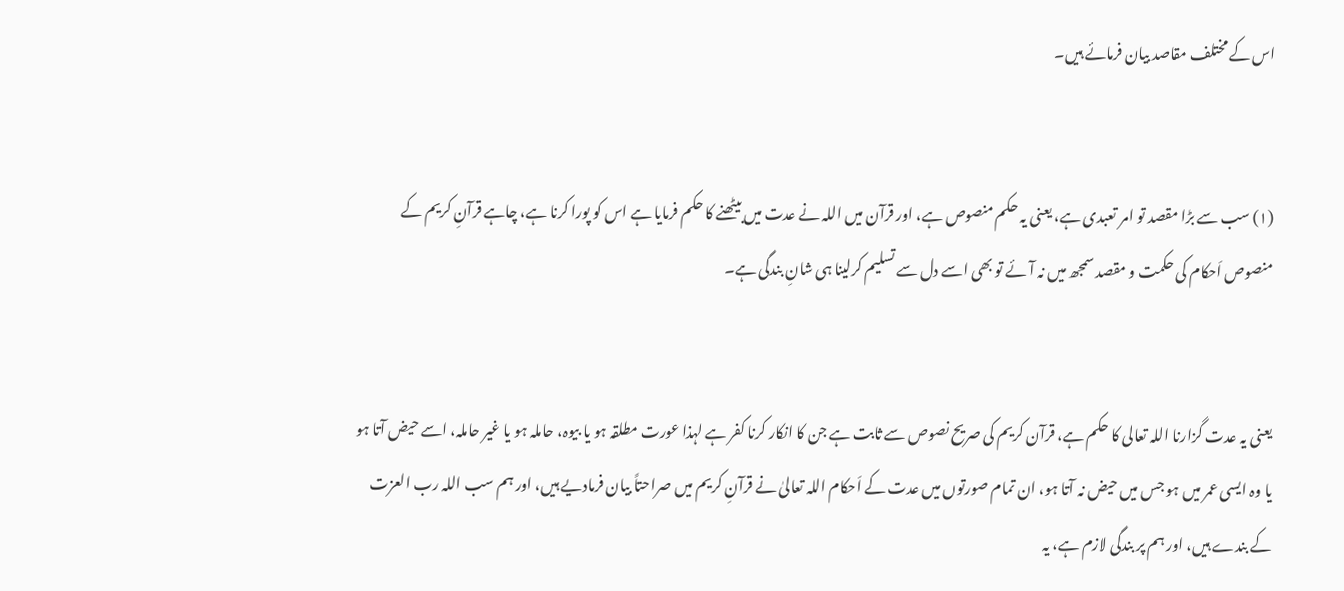اس کے مختلف مقاصد بیان فرمائے ہیں۔


(١) سب سے بڑا مقصد تو امر تعبدی ہے، یعنی یہ حکم منصوص ہے، اور قرآن میں اللہ نے عدت میں بیٹھنے کا حکم فرمایا ہے اس کو پورا کرنا ہے، چاہے قرآنِ کریم کے منصوص اَحکام کی حکمت و مقصد سمجھ میں نہ آئے تو بھی اسے دل سے تسلیم کرلینا ہی شانِ بندگی ہے۔


یعنی یہ عدت گزارنا اللہ تعالی کا حکم ہے، قرآن کریم کی صریح نصوص سے ثابت ہے جن کا انکار کرنا کفر ہے لہذا عورت مطلقہ ہو یا بیوہ، حاملہ ہو یا غیر حاملہ، اسے حیض آتا ہو یا وہ ایسی عمر میں ہو جس میں حیض نہ آتا ہو، ان تمام صورتوں میں عدت کے اَحکام اللہ تعالیٰ نے قرآنِ کریم میں صراحتاً بیان فرمادیے ہیں، اور ہم سب اللہ رب العزت کے بندے ہیں، اور ہم پر بندگی لازم ہے، یہ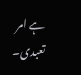ہے امر تعبدی۔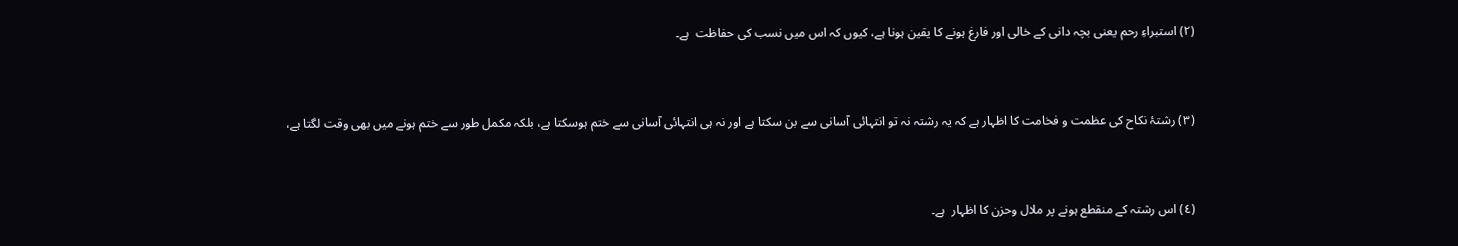(٢) استبراءِ رحم یعنی بچہ دانی کے خالی اور فارغ ہونے کا یقین ہونا ہے، کیوں کہ اس میں نسب کی حفاظت  ہے۔


(٣) رشتۂ نکاح کی عظمت و فخامت کا اظہار ہے کہ یہ رشتہ نہ تو انتہائی آسانی سے بن سکتا ہے اور نہ ہی انتہائی آسانی سے ختم ہوسکتا ہے، بلکہ مکمل طور سے ختم ہونے میں بھی وقت لگتا ہے،


(٤) اس رشتہ کے منقطع ہونے پر ملال وحزن کا اظہار  ہے۔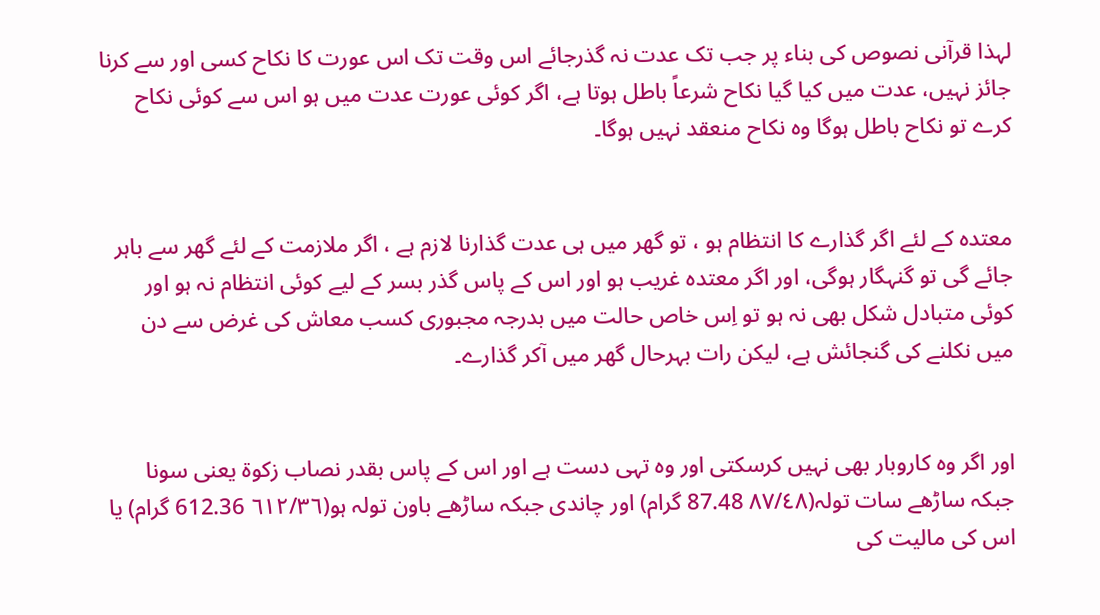لہذا قرآنی نصوص کی بناء پر جب تک عدت نہ گذرجائے اس وقت تک اس عورت کا نکاح کسی اور سے کرنا جائز نہیں، عدت میں کیا گیا نکاح شرعاً باطل ہوتا ہے، اگر کوئی عورت عدت میں ہو اس سے کوئی نکاح کرے تو نکاح باطل ہوگا وہ نکاح منعقد نہیں ہوگا۔


معتدہ کے لئے اگر گذارے کا انتظام ہو ، تو گھر میں ہی عدت گذارنا لازم ہے ، اگر ملازمت کے لئے گھر سے باہر جائے گی تو گنہگار ہوگی، اور اگر معتدہ غریب ہو اور اس کے پاس گذر بسر کے لیے کوئی انتظام نہ ہو اور کوئی متبادل شکل بھی نہ ہو تو اِس خاص حالت میں بدرجہ مجبوری کسب معاش کی غرض سے دن میں نکلنے کی گنجائش ہے، لیکن رات بہرحال گھر میں آکر گذارے۔


اور اگر وہ کاروبار بھی نہیں کرسکتی اور وہ تہی دست ہے اور اس کے پاس بقدر نصاب زکوۃ یعنی سونا جبکہ ساڑھے سات تولہ(۸۷/٤٨ 87.48 گرام) اور چاندی جبکہ ساڑھے باون تولہ ہو(٦١٢/٣٦ 612.36 گرام) یا اس کی مالیت کی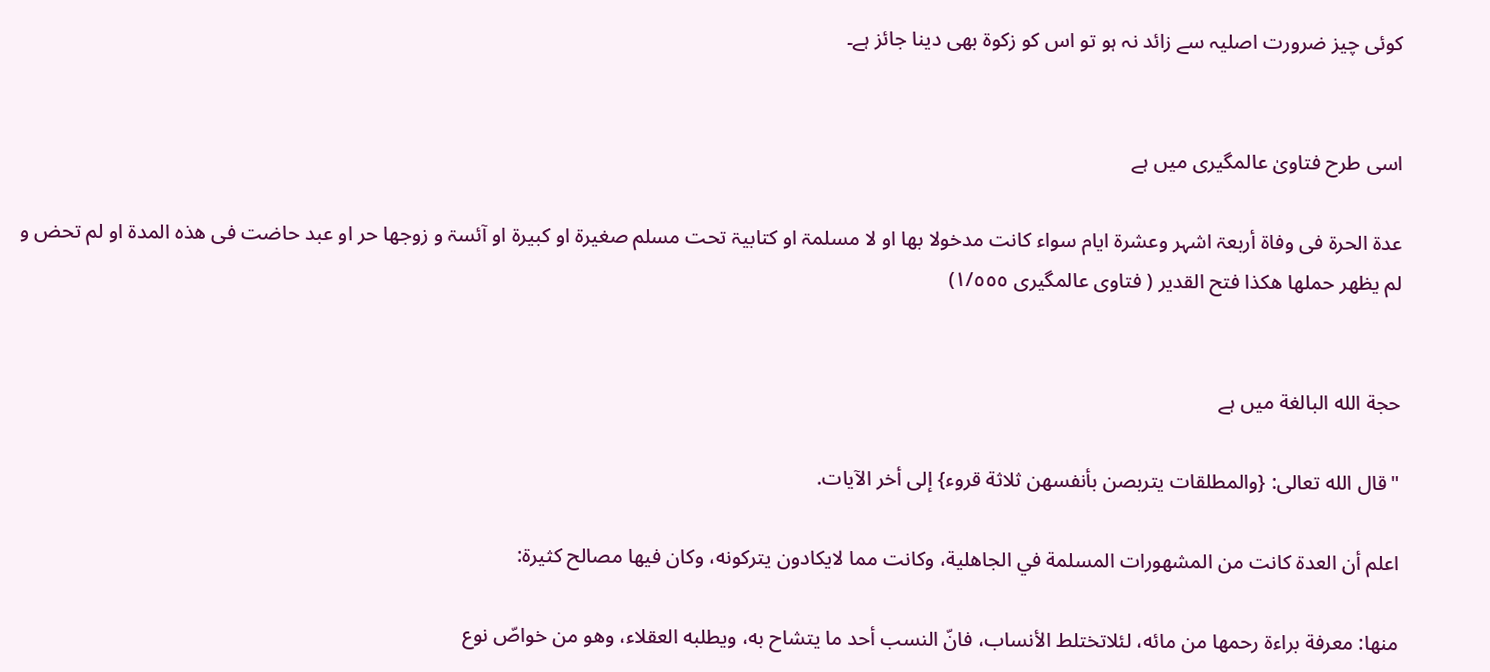کوئی چیز ضرورت اصلیہ سے زائد نہ ہو تو اس کو زکوۃ بھی دینا جائز ہے۔


اسی طرح فتاویٰ عالمگیری میں ہے

عدۃ الحرۃ فی وفاۃ أربعۃ اشہر وعشرۃ ایام سواء کانت مدخولا بھا او لا مسلمۃ او کتابیۃ تحت مسلم صغیرۃ او کبیرۃ او آئسۃ و زوجھا حر او عبد حاضت فی ھذہ المدۃ او لم تحض و لم یظھر حملھا ھکذا فتح القدیر ( فتاوی عالمگیری ١/٥٥٥)


حجة الله البالغة میں ہے

"قال الله تعالى: {والمطلقات يتربصن بأنفسهن ثلاثة قروء} إلى أخر الآيات.

اعلم أن العدة كانت من المشهورات المسلمة في الجاهلية، وكانت مما لايكادون يتركونه، وكان فيها مصالح كثيرة:

منها: معرفة براءة رحمها من مائه، لئلاتختلط الأنساب، فانّ النسب أحد ما يتشاح به، ويطلبه العقلاء، وهو من خواصّ نوع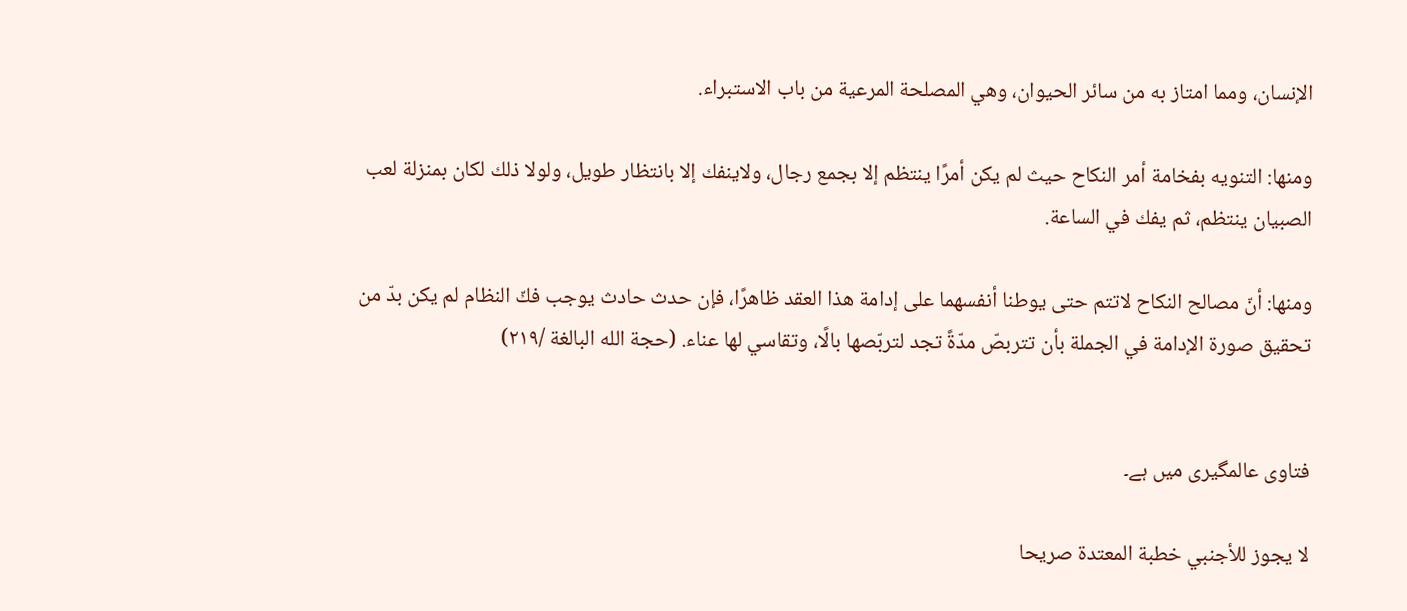الإنسان، ومما امتاز به من سائر الحيوان، وهي المصلحة المرعية من باب الاستبراء.

ومنها: التنويه بفخامة أمر النكاح حيث لم يكن أمرًا ينتظم إلا بجمع رجال، ولاينفك إلا بانتظار طويل، ولولا ذلك لكان بمنزلة لعب الصبيان ينتظم، ثم يفك في الساعة.

ومنها: أنّ مصالح النكاح لاتتم حتى يوطنا أنفسهما على إدامة هذا العقد ظاهرًا، فإن حدث حادث يوجب فكّ النظام لم يكن بدّ من تحقيق صورة الإدامة في الجملة بأن تتربصّ مدّةً تجد لتربّصها بالًا، وتقاسي لها عناء. (حجة الله البالغة /٢١٩)


فتاوی عالمگیری میں ہے۔

لا يجوز للأجنبي خطبة المعتدة صريحا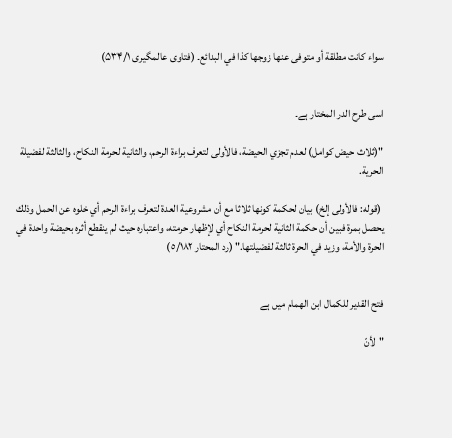سواء كانت مطلقة أو متوفى عنها زوجها كذا في البدائع۔ (فتاوی عالمگیری ۵۳۴/۱)


اسی طرح الدر المختار ہے۔

"(ثلاث حيض كوامل) لعدم تجزي الحيضة، فالأولى لتعرف براءة الرحم، والثانية لحرمة النكاح، والثالثة لفضيلة الحرية.

 (قوله: فالأولى إلخ) بيان لحكمة كونها ثلاثا مع أن مشروعية العدة لتعرف براءة الرحم أي خلوه عن الحمل وذلك يحصل بمرة فبين أن حكمة الثانية لحرمة النكاح أي لإظهار حرمته، واعتباره حيث لم ينقطع أثره بحيضة واحدة في الحرة والأمة، وزيد في الحرة ثالثة لفضيلتها." (رد المحتار ٥/١٨٢)


فتح القدير للكمال ابن الهمام میں ہے

"لأنّ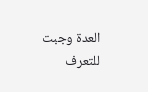العدة وجبت للتعرف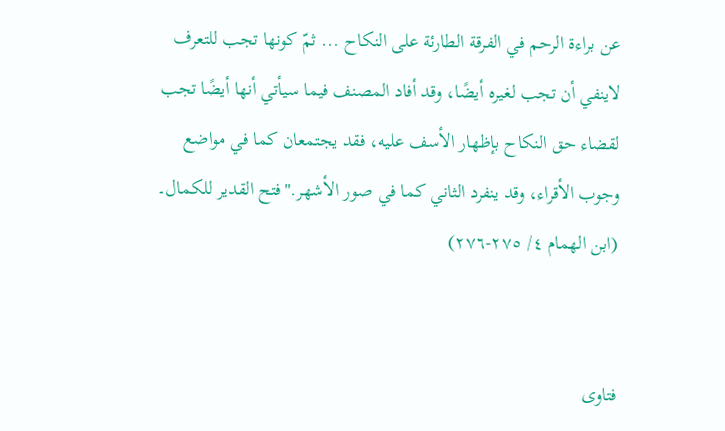عن براءة الرحم في الفرقة الطارئة على النكاح ... ثمّ كونها تجب للتعرف لاينفي أن تجب لغيره أيضًا، وقد أفاد المصنف فيما سيأتي أنها أيضًا تجب لقضاء حق النكاح بإظهار الأسف عليه، فقد يجتمعان كما في مواضع وجوب الأقراء، وقد ينفرد الثاني كما في صور الأشهر."فتح القدير للكمال۔ (ابن الهمام ٤/ ٢٧٥-٢٧٦)


فتاوی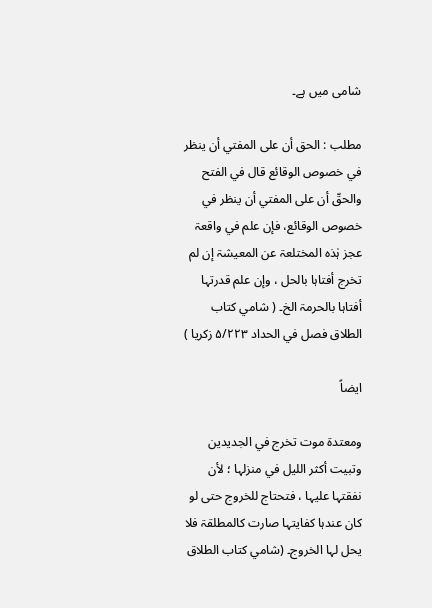شامی میں ہے۔

مطلب : الحق أن علی المفتي أن ینظر في خصوص الوقائع قال في الفتح والحقّ أن علی المفتي أن ینظر في خصوص الوقائع، فإن علم في واقعۃ عجز ہٰذہ المختلعۃ عن المعیشۃ إن لم تخرج أفتاہا بالحل ، وإن علم قدرتہا أفتاہا بالحرمۃ الخ۔ ( شامي کتاب الطلاق فصل في الحداد ۵/۲۲۳ زکریا )

ایضاً

ومعتدۃ موت تخرج في الجدیدین وتبیت أکثر اللیل في منزلہا ؛ لأن نفقتہا علیہا ، فتحتاج للخروج حتی لو کان عندہا کفایتہا صارت کالمطلقۃ فلا یحل لہا الخروج۔ (شامي کتاب الطلاق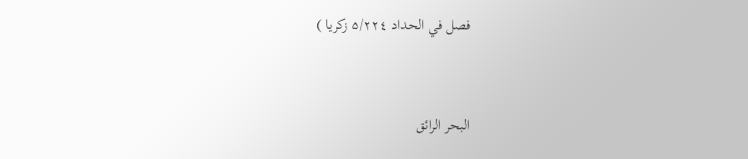فصل في الحداد ۵/۲۲٤ زکریا )


البحر الرائق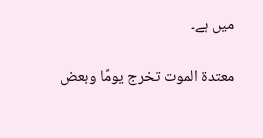میں ہے۔

معتدۃ الموت تخرج یومًا وبعض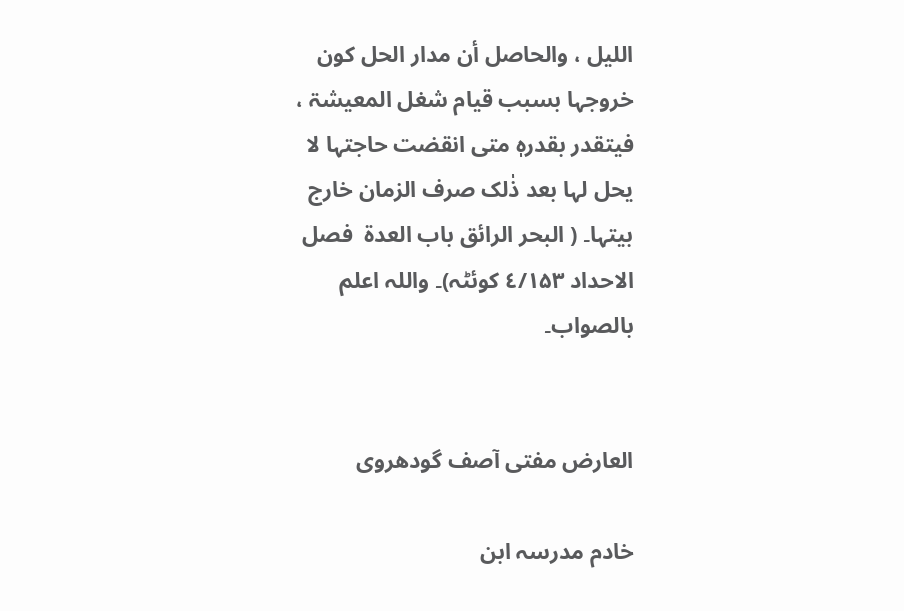اللیل ، والحاصل أن مدار الحل کون خروجہا بسبب قیام شغل المعیشۃ ، فیتقدر بقدرہٖ متی انقضت حاجتہا لا یحل لہا بعد ذٰلک صرف الزمان خارج بیتہا۔ ( البحر الرائق باب العدۃ  فصل الاحداد ٤/۱۵۳ کوئٹہ)۔ واللہ اعلم بالصواب۔


العارض مفتی آصف گودھروی

خادم مدرسہ ابن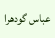عباس گودھرا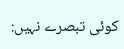کوئی تبصرے نہیں: